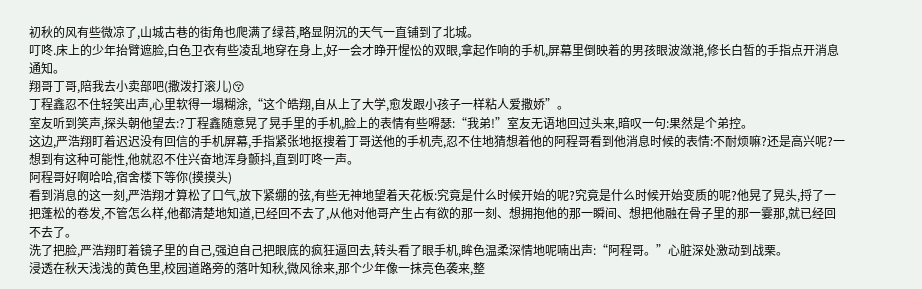初秋的风有些微凉了,山城古巷的街角也爬满了绿苔,略显阴沉的天气一直铺到了北城。
叮咚.床上的少年抬臂遮脸,白色卫衣有些凌乱地穿在身上,好一会才睁开惺忪的双眼,拿起作响的手机,屏幕里倒映着的男孩眼波潋滟,修长白皙的手指点开消息通知。
翔哥丁哥,陪我去小卖部吧(撒泼打滚儿)😚
丁程鑫忍不住轻笑出声,心里软得一塌糊涂,“这个皓翔,自从上了大学,愈发跟小孩子一样粘人爱撒娇”。
室友听到笑声,探头朝他望去:?丁程鑫随意晃了晃手里的手机,脸上的表情有些嘚瑟:“我弟!”室友无语地回过头来,暗叹一句:果然是个弟控。
这边,严浩翔盯着迟迟没有回信的手机屏幕,手指紧张地抠搜着丁哥送他的手机壳,忍不住地猜想着他的阿程哥看到他消息时候的表情:不耐烦嘛?还是高兴呢?一想到有这种可能性,他就忍不住兴奋地浑身颤抖,直到叮咚一声。
阿程哥好啊哈哈,宿舍楼下等你(摸摸头)
看到消息的这一刻,严浩翔才算松了口气,放下紧绷的弦,有些无神地望着天花板:究竟是什么时候开始的呢?究竟是什么时候开始变质的呢?他晃了晃头,捋了一把蓬松的卷发,不管怎么样,他都清楚地知道,已经回不去了,从他对他哥产生占有欲的那一刻、想拥抱他的那一瞬间、想把他融在骨子里的那一霎那,就已经回不去了。
洗了把脸,严浩翔盯着镜子里的自己,强迫自己把眼底的疯狂逼回去,转头看了眼手机,眸色温柔深情地呢喃出声:“阿程哥。”心脏深处激动到战栗。
浸透在秋天浅浅的黄色里,校园道路旁的落叶知秋,微风徐来,那个少年像一抹亮色袭来,整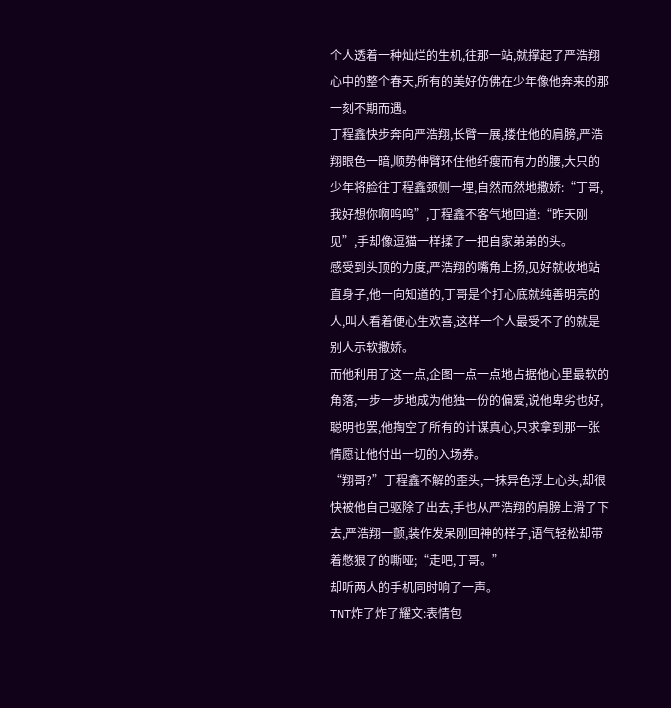个人透着一种灿烂的生机,往那一站,就撑起了严浩翔心中的整个春天,所有的美好仿佛在少年像他奔来的那一刻不期而遇。
丁程鑫快步奔向严浩翔,长臂一展,搂住他的肩膀,严浩翔眼色一暗,顺势伸臂环住他纤瘦而有力的腰,大只的少年将脸往丁程鑫颈侧一埋,自然而然地撒娇:“丁哥,我好想你啊呜呜”,丁程鑫不客气地回道:“昨天刚见”,手却像逗猫一样揉了一把自家弟弟的头。
感受到头顶的力度,严浩翔的嘴角上扬,见好就收地站直身子,他一向知道的,丁哥是个打心底就纯善明亮的人,叫人看着便心生欢喜,这样一个人最受不了的就是别人示软撒娇。
而他利用了这一点,企图一点一点地占据他心里最软的角落,一步一步地成为他独一份的偏爱,说他卑劣也好,聪明也罢,他掏空了所有的计谋真心,只求拿到那一张情愿让他付出一切的入场券。
“翔哥?”丁程鑫不解的歪头,一抹异色浮上心头,却很快被他自己驱除了出去,手也从严浩翔的肩膀上滑了下去,严浩翔一颤,装作发呆刚回神的样子,语气轻松却带着憋狠了的嘶哑;“走吧,丁哥。”
却听两人的手机同时响了一声。
TNT炸了炸了耀文:表情包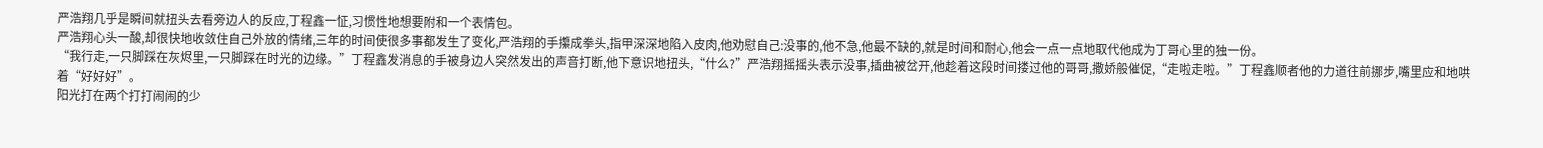严浩翔几乎是瞬间就扭头去看旁边人的反应,丁程鑫一怔,习惯性地想要附和一个表情包。
严浩翔心头一酸,却很快地收敛住自己外放的情绪,三年的时间使很多事都发生了变化,严浩翔的手攥成拳头,指甲深深地陷入皮肉,他劝慰自己:没事的,他不急,他最不缺的,就是时间和耐心,他会一点一点地取代他成为丁哥心里的独一份。
“我行走,一只脚踩在灰烬里,一只脚踩在时光的边缘。”丁程鑫发消息的手被身边人突然发出的声音打断,他下意识地扭头,“什么?”严浩翔摇摇头表示没事,插曲被岔开,他趁着这段时间搂过他的哥哥,撒娇般催促,“走啦走啦。”丁程鑫顺者他的力道往前挪步,嘴里应和地哄着“好好好”。
阳光打在两个打打闹闹的少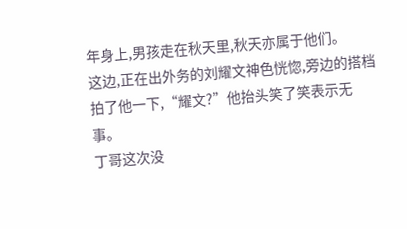年身上,男孩走在秋天里,秋天亦属于他们。
这边,正在出外务的刘耀文神色恍惚,旁边的搭档拍了他一下,“耀文?”他抬头笑了笑表示无事。
丁哥这次没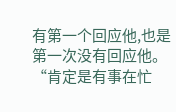有第一个回应他,也是第一次没有回应他。“肯定是有事在忙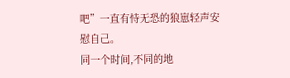吧”一直有恃无恐的狼崽轻声安慰自己。
同一个时间,不同的地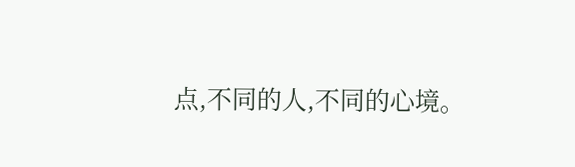点,不同的人,不同的心境。